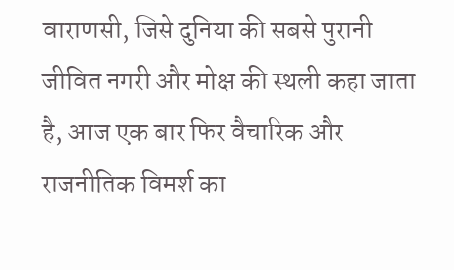वाराणसी, जिसे दुनिया की सबसे पुरानी जीवित नगरी और मोक्ष की स्थली कहा जाता है, आज एक बार फिर वैचारिक और राजनीतिक विमर्श का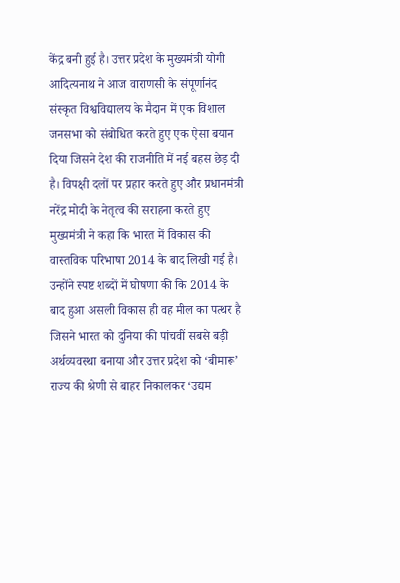केंद्र बनी हुई है। उत्तर प्रदेश के मुख्यमंत्री योगी आदित्यनाथ ने आज वाराणसी के संपूर्णानंद संस्कृत विश्वविद्यालय के मैदान में एक विशाल जनसभा को संबोधित करते हुए एक ऐसा बयान दिया जिसने देश की राजनीति में नई बहस छेड़ दी है। विपक्षी दलों पर प्रहार करते हुए और प्रधानमंत्री नरेंद्र मोदी के नेतृत्व की सराहना करते हुए मुख्यमंत्री ने कहा कि भारत में विकास की वास्तविक परिभाषा 2014 के बाद लिखी गई है। उन्होंने स्पष्ट शब्दों में घोषणा की कि 2014 के बाद हुआ असली विकास ही वह मील का पत्थर है जिसने भारत को दुनिया की पांचवीं सबसे बड़ी अर्थव्यवस्था बनाया और उत्तर प्रदेश को ‘बीमारू’ राज्य की श्रेणी से बाहर निकालकर ‘उद्यम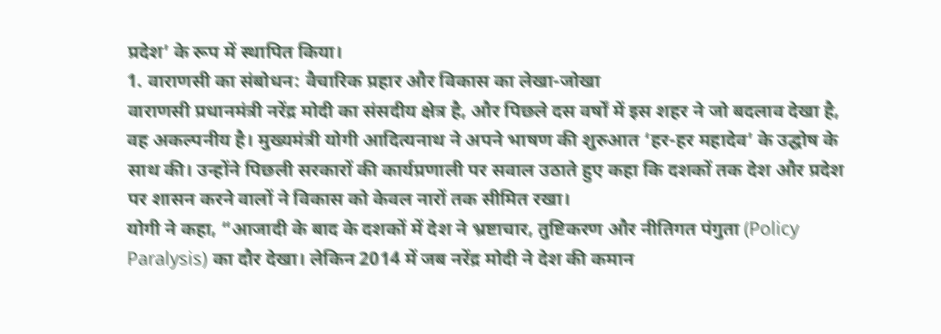प्रदेश’ के रूप में स्थापित किया।
1. वाराणसी का संबोधन: वैचारिक प्रहार और विकास का लेखा-जोखा
वाराणसी प्रधानमंत्री नरेंद्र मोदी का संसदीय क्षेत्र है, और पिछले दस वर्षों में इस शहर ने जो बदलाव देखा है, वह अकल्पनीय है। मुख्यमंत्री योगी आदित्यनाथ ने अपने भाषण की शुरुआत ‘हर-हर महादेव’ के उद्घोष के साथ की। उन्होंने पिछली सरकारों की कार्यप्रणाली पर सवाल उठाते हुए कहा कि दशकों तक देश और प्रदेश पर शासन करने वालों ने विकास को केवल नारों तक सीमित रखा।
योगी ने कहा, “आजादी के बाद के दशकों में देश ने भ्रष्टाचार, तुष्टिकरण और नीतिगत पंगुता (Policy Paralysis) का दौर देखा। लेकिन 2014 में जब नरेंद्र मोदी ने देश की कमान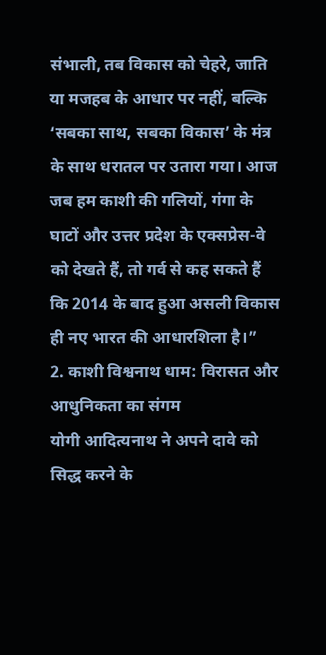संभाली, तब विकास को चेहरे, जाति या मजहब के आधार पर नहीं, बल्कि ‘सबका साथ, सबका विकास’ के मंत्र के साथ धरातल पर उतारा गया। आज जब हम काशी की गलियों, गंगा के घाटों और उत्तर प्रदेश के एक्सप्रेस-वे को देखते हैं, तो गर्व से कह सकते हैं कि 2014 के बाद हुआ असली विकास ही नए भारत की आधारशिला है।”
2. काशी विश्वनाथ धाम: विरासत और आधुनिकता का संगम
योगी आदित्यनाथ ने अपने दावे को सिद्ध करने के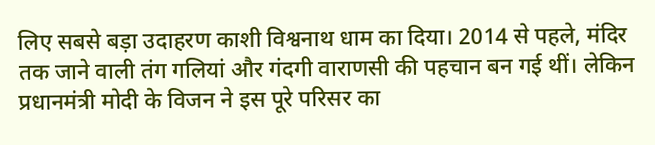लिए सबसे बड़ा उदाहरण काशी विश्वनाथ धाम का दिया। 2014 से पहले, मंदिर तक जाने वाली तंग गलियां और गंदगी वाराणसी की पहचान बन गई थीं। लेकिन प्रधानमंत्री मोदी के विजन ने इस पूरे परिसर का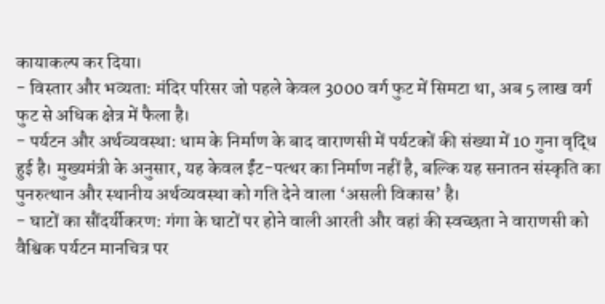कायाकल्प कर दिया।
- विस्तार और भव्यता: मंदिर परिसर जो पहले केवल 3000 वर्ग फुट में सिमटा था, अब 5 लाख वर्ग फुट से अधिक क्षेत्र में फैला है।
- पर्यटन और अर्थव्यवस्था: धाम के निर्माण के बाद वाराणसी में पर्यटकों की संख्या में 10 गुना वृद्धि हुई है। मुख्यमंत्री के अनुसार, यह केवल ईंट-पत्थर का निर्माण नहीं है, बल्कि यह सनातन संस्कृति का पुनरुत्थान और स्थानीय अर्थव्यवस्था को गति देने वाला ‘असली विकास’ है।
- घाटों का सौंदर्यीकरण: गंगा के घाटों पर होने वाली आरती और वहां की स्वच्छता ने वाराणसी को वैश्विक पर्यटन मानचित्र पर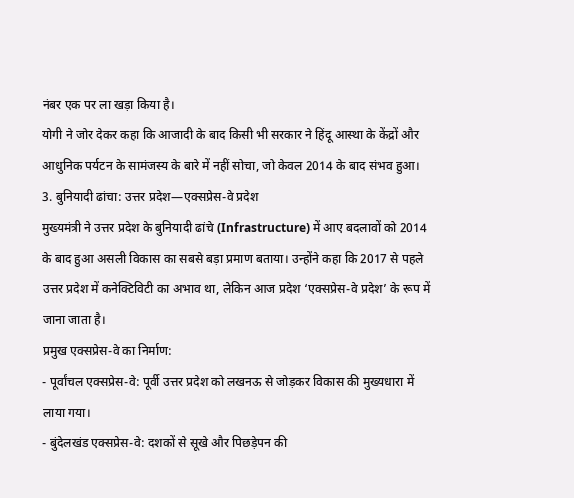नंबर एक पर ला खड़ा किया है।
योगी ने जोर देकर कहा कि आजादी के बाद किसी भी सरकार ने हिंदू आस्था के केंद्रों और आधुनिक पर्यटन के सामंजस्य के बारे में नहीं सोचा, जो केवल 2014 के बाद संभव हुआ।
3. बुनियादी ढांचा: उत्तर प्रदेश—एक्सप्रेस-वे प्रदेश
मुख्यमंत्री ने उत्तर प्रदेश के बुनियादी ढांचे (Infrastructure) में आए बदलावों को 2014 के बाद हुआ असली विकास का सबसे बड़ा प्रमाण बताया। उन्होंने कहा कि 2017 से पहले उत्तर प्रदेश में कनेक्टिविटी का अभाव था, लेकिन आज प्रदेश ‘एक्सप्रेस-वे प्रदेश’ के रूप में जाना जाता है।
प्रमुख एक्सप्रेस-वे का निर्माण:
- पूर्वांचल एक्सप्रेस-वे: पूर्वी उत्तर प्रदेश को लखनऊ से जोड़कर विकास की मुख्यधारा में लाया गया।
- बुंदेलखंड एक्सप्रेस-वे: दशकों से सूखे और पिछड़ेपन की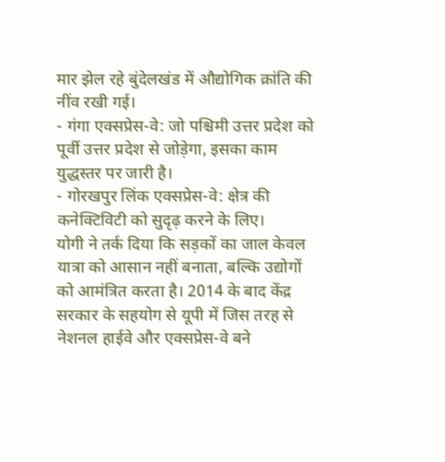मार झेल रहे बुंदेलखंड में औद्योगिक क्रांति की नींव रखी गई।
- गंगा एक्सप्रेस-वे: जो पश्चिमी उत्तर प्रदेश को पूर्वी उत्तर प्रदेश से जोड़ेगा, इसका काम युद्धस्तर पर जारी है।
- गोरखपुर लिंक एक्सप्रेस-वे: क्षेत्र की कनेक्टिविटी को सुदृढ़ करने के लिए।
योगी ने तर्क दिया कि सड़कों का जाल केवल यात्रा को आसान नहीं बनाता, बल्कि उद्योगों को आमंत्रित करता है। 2014 के बाद केंद्र सरकार के सहयोग से यूपी में जिस तरह से नेशनल हाईवे और एक्सप्रेस-वे बने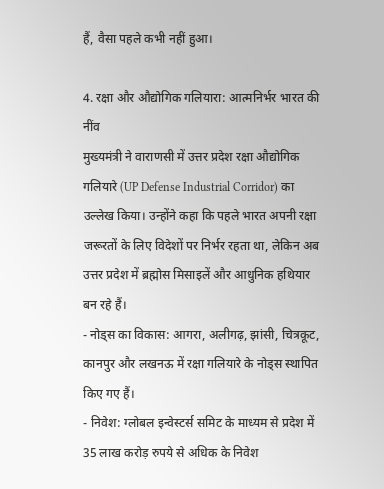हैं, वैसा पहले कभी नहीं हुआ।

4. रक्षा और औद्योगिक गलियारा: आत्मनिर्भर भारत की नींव
मुख्यमंत्री ने वाराणसी में उत्तर प्रदेश रक्षा औद्योगिक गलियारे (UP Defense Industrial Corridor) का उल्लेख किया। उन्होंने कहा कि पहले भारत अपनी रक्षा जरूरतों के लिए विदेशों पर निर्भर रहता था, लेकिन अब उत्तर प्रदेश में ब्रह्मोस मिसाइलें और आधुनिक हथियार बन रहे हैं।
- नोड्स का विकास: आगरा, अलीगढ़, झांसी, चित्रकूट, कानपुर और लखनऊ में रक्षा गलियारे के नोड्स स्थापित किए गए हैं।
- निवेश: ग्लोबल इन्वेस्टर्स समिट के माध्यम से प्रदेश में 35 लाख करोड़ रुपये से अधिक के निवेश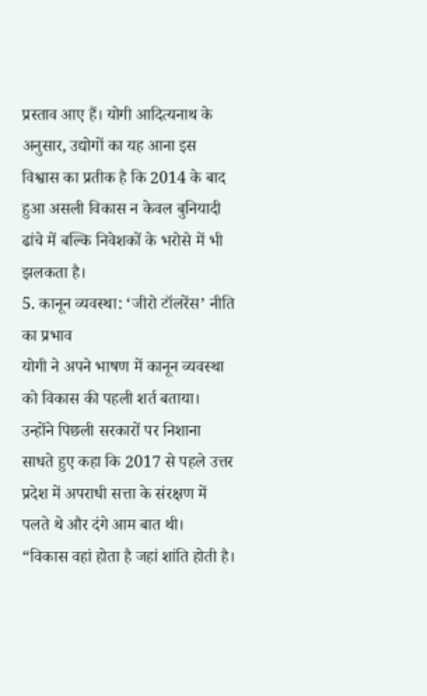प्रस्ताव आए हैं। योगी आदित्यनाथ के अनुसार, उद्योगों का यह आना इस विश्वास का प्रतीक है कि 2014 के बाद हुआ असली विकास न केवल बुनियादी ढांचे में बल्कि निवेशकों के भरोसे में भी झलकता है।
5. कानून व्यवस्था: ‘जीरो टॉलरेंस’ नीति का प्रभाव
योगी ने अपने भाषण में कानून व्यवस्था को विकास की पहली शर्त बताया। उन्होंने पिछली सरकारों पर निशाना साधते हुए कहा कि 2017 से पहले उत्तर प्रदेश में अपराधी सत्ता के संरक्षण में पलते थे और दंगे आम बात थी।
“विकास वहां होता है जहां शांति होती है।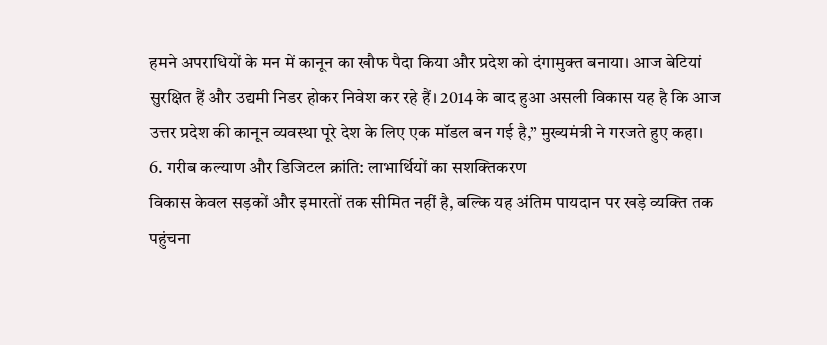हमने अपराधियों के मन में कानून का खौफ पैदा किया और प्रदेश को दंगामुक्त बनाया। आज बेटियां सुरक्षित हैं और उद्यमी निडर होकर निवेश कर रहे हैं। 2014 के बाद हुआ असली विकास यह है कि आज उत्तर प्रदेश की कानून व्यवस्था पूरे देश के लिए एक मॉडल बन गई है,” मुख्यमंत्री ने गरजते हुए कहा।
6. गरीब कल्याण और डिजिटल क्रांति: लाभार्थियों का सशक्तिकरण
विकास केवल सड़कों और इमारतों तक सीमित नहीं है, बल्कि यह अंतिम पायदान पर खड़े व्यक्ति तक पहुंचना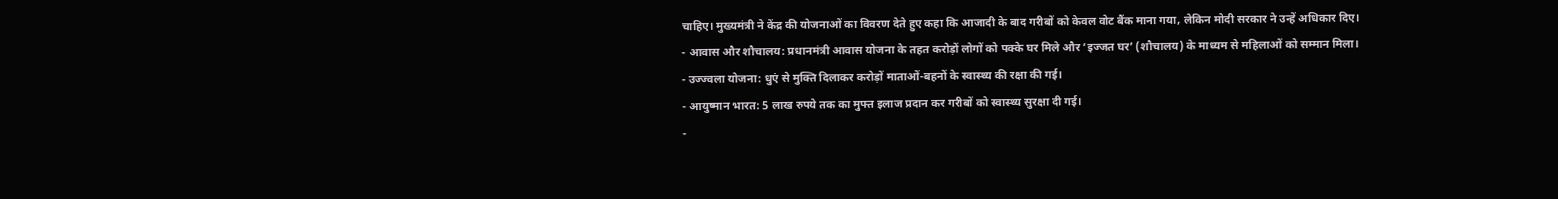चाहिए। मुख्यमंत्री ने केंद्र की योजनाओं का विवरण देते हुए कहा कि आजादी के बाद गरीबों को केवल वोट बैंक माना गया, लेकिन मोदी सरकार ने उन्हें अधिकार दिए।
- आवास और शौचालय: प्रधानमंत्री आवास योजना के तहत करोड़ों लोगों को पक्के घर मिले और ‘इज्जत घर’ (शौचालय) के माध्यम से महिलाओं को सम्मान मिला।
- उज्ज्वला योजना: धुएं से मुक्ति दिलाकर करोड़ों माताओं-बहनों के स्वास्थ्य की रक्षा की गई।
- आयुष्मान भारत: 5 लाख रुपये तक का मुफ्त इलाज प्रदान कर गरीबों को स्वास्थ्य सुरक्षा दी गई।
-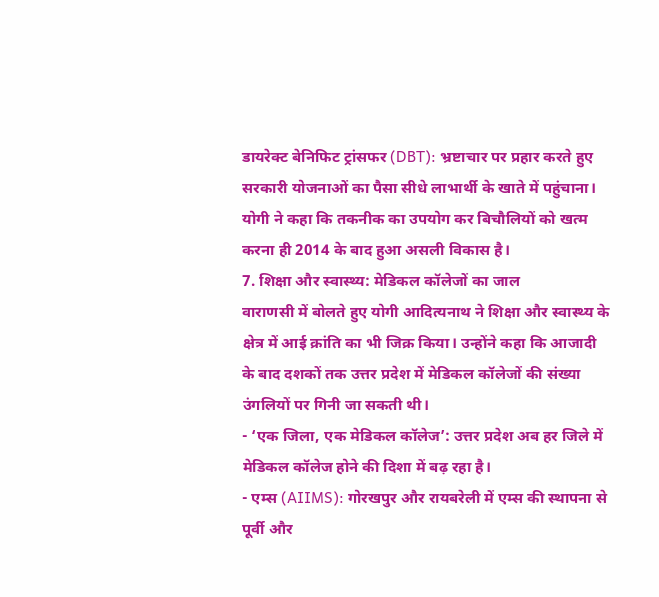डायरेक्ट बेनिफिट ट्रांसफर (DBT): भ्रष्टाचार पर प्रहार करते हुए सरकारी योजनाओं का पैसा सीधे लाभार्थी के खाते में पहुंचाना।
योगी ने कहा कि तकनीक का उपयोग कर बिचौलियों को खत्म करना ही 2014 के बाद हुआ असली विकास है।
7. शिक्षा और स्वास्थ्य: मेडिकल कॉलेजों का जाल
वाराणसी में बोलते हुए योगी आदित्यनाथ ने शिक्षा और स्वास्थ्य के क्षेत्र में आई क्रांति का भी जिक्र किया। उन्होंने कहा कि आजादी के बाद दशकों तक उत्तर प्रदेश में मेडिकल कॉलेजों की संख्या उंगलियों पर गिनी जा सकती थी।
- ‘एक जिला, एक मेडिकल कॉलेज’: उत्तर प्रदेश अब हर जिले में मेडिकल कॉलेज होने की दिशा में बढ़ रहा है।
- एम्स (AIIMS): गोरखपुर और रायबरेली में एम्स की स्थापना से पूर्वी और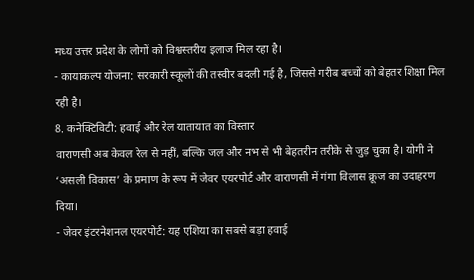मध्य उत्तर प्रदेश के लोगों को विश्वस्तरीय इलाज मिल रहा है।
- कायाकल्प योजना: सरकारी स्कूलों की तस्वीर बदली गई है, जिससे गरीब बच्चों को बेहतर शिक्षा मिल रही है।
8. कनेक्टिविटी: हवाई और रेल यातायात का विस्तार
वाराणसी अब केवल रेल से नहीं, बल्कि जल और नभ से भी बेहतरीन तरीके से जुड़ चुका है। योगी ने ‘असली विकास’ के प्रमाण के रूप में जेवर एयरपोर्ट और वाराणसी में गंगा विलास क्रूज का उदाहरण दिया।
- जेवर इंटरनेशनल एयरपोर्ट: यह एशिया का सबसे बड़ा हवाई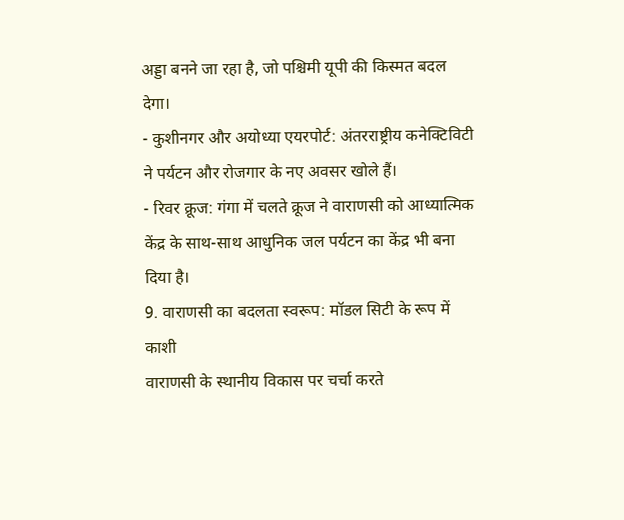अड्डा बनने जा रहा है, जो पश्चिमी यूपी की किस्मत बदल देगा।
- कुशीनगर और अयोध्या एयरपोर्ट: अंतरराष्ट्रीय कनेक्टिविटी ने पर्यटन और रोजगार के नए अवसर खोले हैं।
- रिवर क्रूज: गंगा में चलते क्रूज ने वाराणसी को आध्यात्मिक केंद्र के साथ-साथ आधुनिक जल पर्यटन का केंद्र भी बना दिया है।
9. वाराणसी का बदलता स्वरूप: मॉडल सिटी के रूप में काशी
वाराणसी के स्थानीय विकास पर चर्चा करते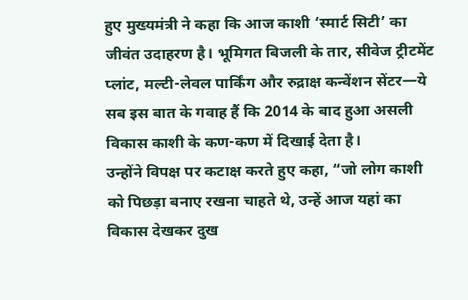हुए मुख्यमंत्री ने कहा कि आज काशी ‘स्मार्ट सिटी’ का जीवंत उदाहरण है। भूमिगत बिजली के तार, सीवेज ट्रीटमेंट प्लांट, मल्टी-लेवल पार्किंग और रुद्राक्ष कन्वेंशन सेंटर—ये सब इस बात के गवाह हैं कि 2014 के बाद हुआ असली विकास काशी के कण-कण में दिखाई देता है।
उन्होंने विपक्ष पर कटाक्ष करते हुए कहा, “जो लोग काशी को पिछड़ा बनाए रखना चाहते थे, उन्हें आज यहां का विकास देखकर दुख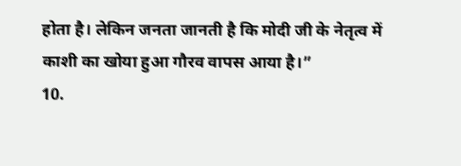होता है। लेकिन जनता जानती है कि मोदी जी के नेतृत्व में काशी का खोया हुआ गौरव वापस आया है।”
10.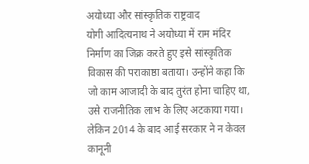अयोध्या और सांस्कृतिक राष्ट्रवाद
योगी आदित्यनाथ ने अयोध्या में राम मंदिर निर्माण का जिक्र करते हुए इसे सांस्कृतिक विकास की पराकाष्ठा बताया। उन्होंने कहा कि जो काम आजादी के बाद तुरंत होना चाहिए था, उसे राजनीतिक लाभ के लिए अटकाया गया। लेकिन 2014 के बाद आई सरकार ने न केवल कानूनी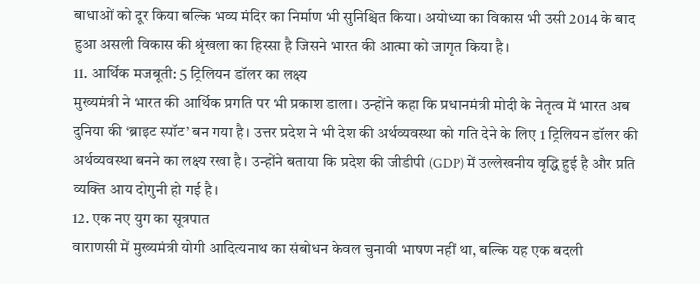बाधाओं को दूर किया बल्कि भव्य मंदिर का निर्माण भी सुनिश्चित किया। अयोध्या का विकास भी उसी 2014 के बाद हुआ असली विकास की श्रृंखला का हिस्सा है जिसने भारत की आत्मा को जागृत किया है।
11. आर्थिक मजबूती: 5 ट्रिलियन डॉलर का लक्ष्य
मुख्यमंत्री ने भारत की आर्थिक प्रगति पर भी प्रकाश डाला। उन्होंने कहा कि प्रधानमंत्री मोदी के नेतृत्व में भारत अब दुनिया की ‘ब्राइट स्पॉट’ बन गया है। उत्तर प्रदेश ने भी देश की अर्थव्यवस्था को गति देने के लिए 1 ट्रिलियन डॉलर की अर्थव्यवस्था बनने का लक्ष्य रखा है। उन्होंने बताया कि प्रदेश की जीडीपी (GDP) में उल्लेखनीय वृद्धि हुई है और प्रति व्यक्ति आय दोगुनी हो गई है।
12. एक नए युग का सूत्रपात
वाराणसी में मुख्यमंत्री योगी आदित्यनाथ का संबोधन केवल चुनावी भाषण नहीं था, बल्कि यह एक बदली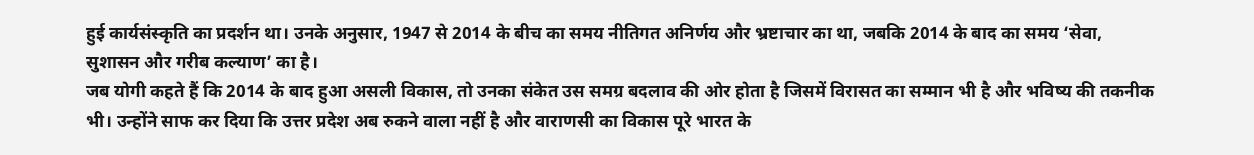हुई कार्यसंस्कृति का प्रदर्शन था। उनके अनुसार, 1947 से 2014 के बीच का समय नीतिगत अनिर्णय और भ्रष्टाचार का था, जबकि 2014 के बाद का समय ‘सेवा, सुशासन और गरीब कल्याण’ का है।
जब योगी कहते हैं कि 2014 के बाद हुआ असली विकास, तो उनका संकेत उस समग्र बदलाव की ओर होता है जिसमें विरासत का सम्मान भी है और भविष्य की तकनीक भी। उन्होंने साफ कर दिया कि उत्तर प्रदेश अब रुकने वाला नहीं है और वाराणसी का विकास पूरे भारत के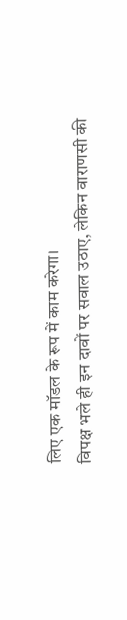लिए एक मॉडल के रूप में काम करेगा।
विपक्ष भले ही इन दावों पर सवाल उठाए, लेकिन वाराणसी की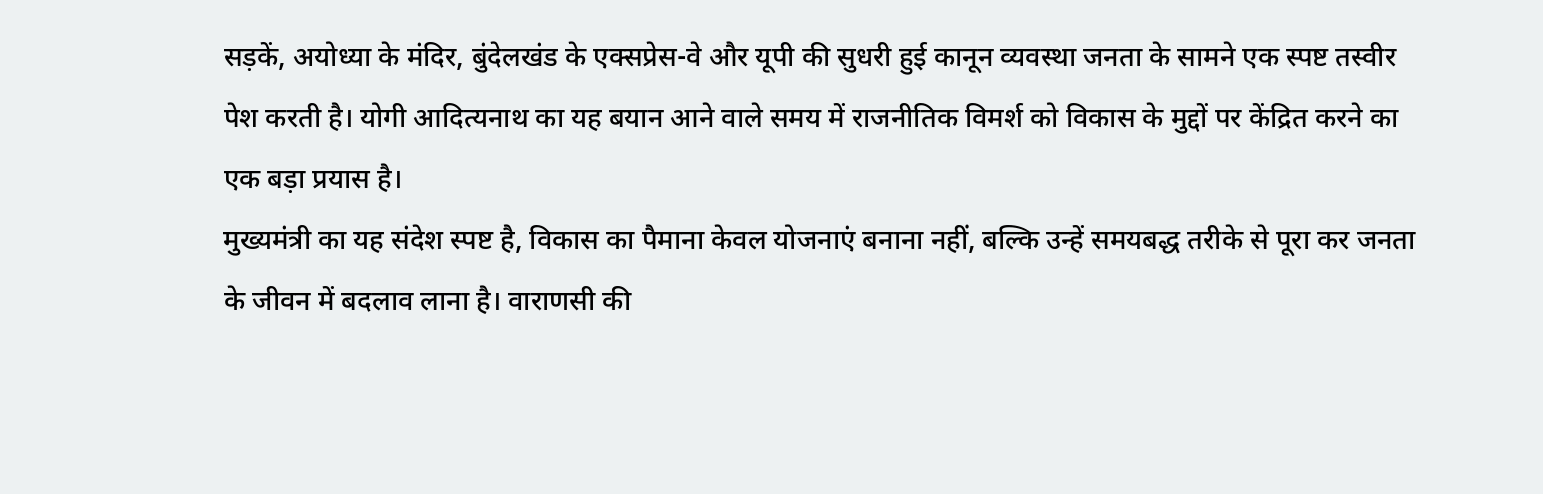सड़कें, अयोध्या के मंदिर, बुंदेलखंड के एक्सप्रेस-वे और यूपी की सुधरी हुई कानून व्यवस्था जनता के सामने एक स्पष्ट तस्वीर पेश करती है। योगी आदित्यनाथ का यह बयान आने वाले समय में राजनीतिक विमर्श को विकास के मुद्दों पर केंद्रित करने का एक बड़ा प्रयास है।
मुख्यमंत्री का यह संदेश स्पष्ट है, विकास का पैमाना केवल योजनाएं बनाना नहीं, बल्कि उन्हें समयबद्ध तरीके से पूरा कर जनता के जीवन में बदलाव लाना है। वाराणसी की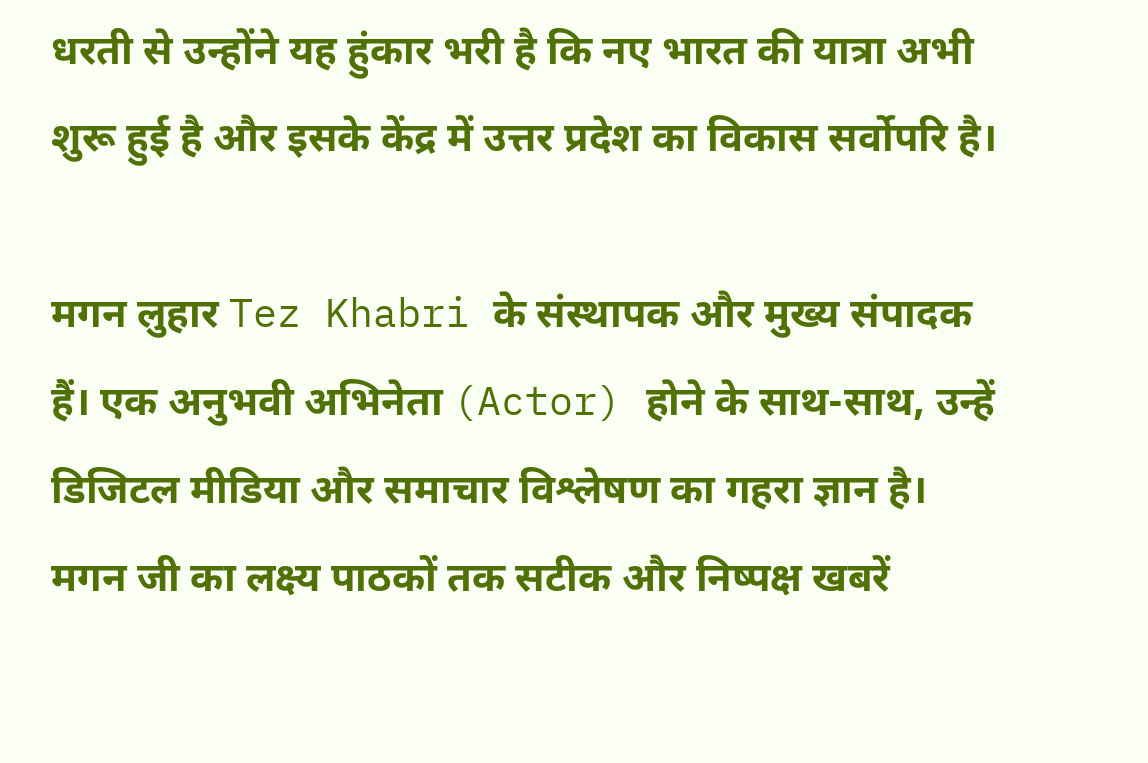धरती से उन्होंने यह हुंकार भरी है कि नए भारत की यात्रा अभी शुरू हुई है और इसके केंद्र में उत्तर प्रदेश का विकास सर्वोपरि है।

मगन लुहार Tez Khabri के संस्थापक और मुख्य संपादक हैं। एक अनुभवी अभिनेता (Actor) होने के साथ-साथ, उन्हें डिजिटल मीडिया और समाचार विश्लेषण का गहरा ज्ञान है। मगन जी का लक्ष्य पाठकों तक सटीक और निष्पक्ष खबरें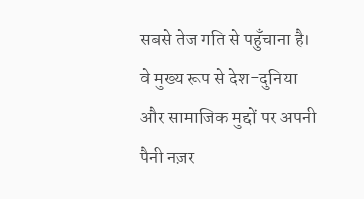सबसे तेज गति से पहुँचाना है। वे मुख्य रूप से देश-दुनिया और सामाजिक मुद्दों पर अपनी पैनी नज़र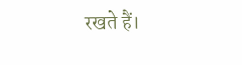रखते हैं।